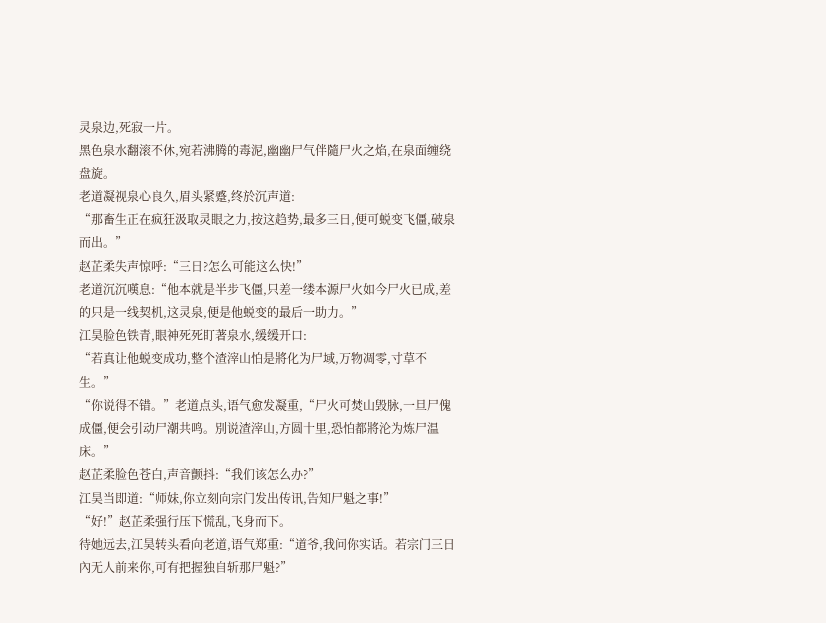灵泉边,死寂一片。
黑色泉水翻滚不休,宛若沸腾的毒泥,幽幽尸气伴隨尸火之焰,在泉面缠绕盘旋。
老道凝视泉心良久,眉头紧蹙,终於沉声道:
“那畜生正在疯狂汲取灵眼之力,按这趋势,最多三日,便可蜕变飞僵,破泉而出。”
赵芷柔失声惊呼:“三日?怎么可能这么快!”
老道沉沉嘆息:“他本就是半步飞僵,只差一缕本源尸火如今尸火已成,差的只是一线契机,这灵泉,便是他蜕变的最后一助力。”
江昊脸色铁青,眼神死死盯著泉水,缓缓开口:
“若真让他蜕变成功,整个渣滓山怕是將化为尸域,万物凋零,寸草不生。”
“你说得不错。”老道点头,语气愈发凝重,“尸火可焚山毁脉,一旦尸傀成僵,便会引动尸潮共鸣。別说渣滓山,方圆十里,恐怕都將沦为炼尸温床。”
赵芷柔脸色苍白,声音颤抖:“我们该怎么办?”
江昊当即道:“师妹,你立刻向宗门发出传讯,告知尸魁之事!”
“好!”赵芷柔强行压下慌乱,飞身而下。
待她远去,江昊转头看向老道,语气郑重:“道爷,我问你实话。若宗门三日內无人前来你,可有把握独自斩那尸魁?”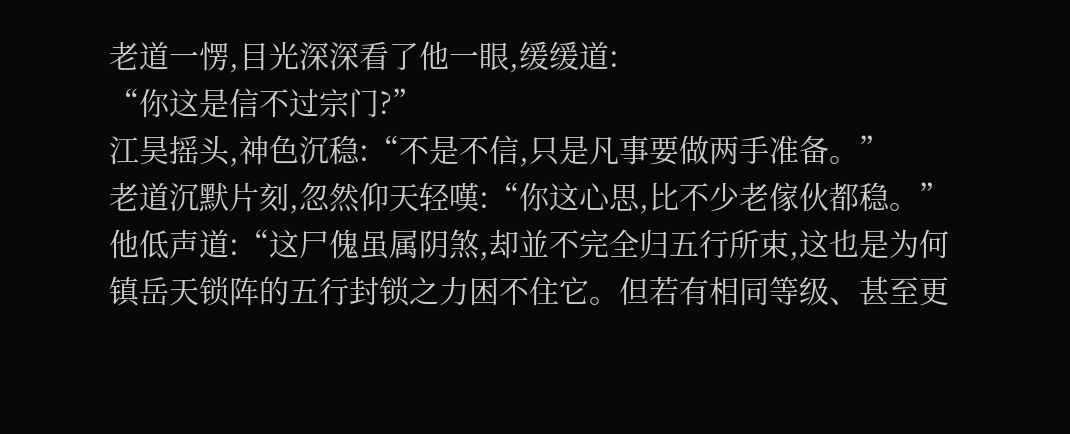老道一愣,目光深深看了他一眼,缓缓道:
“你这是信不过宗门?”
江昊摇头,神色沉稳:“不是不信,只是凡事要做两手准备。”
老道沉默片刻,忽然仰天轻嘆:“你这心思,比不少老傢伙都稳。”
他低声道:“这尸傀虽属阴煞,却並不完全归五行所束,这也是为何镇岳天锁阵的五行封锁之力困不住它。但若有相同等级、甚至更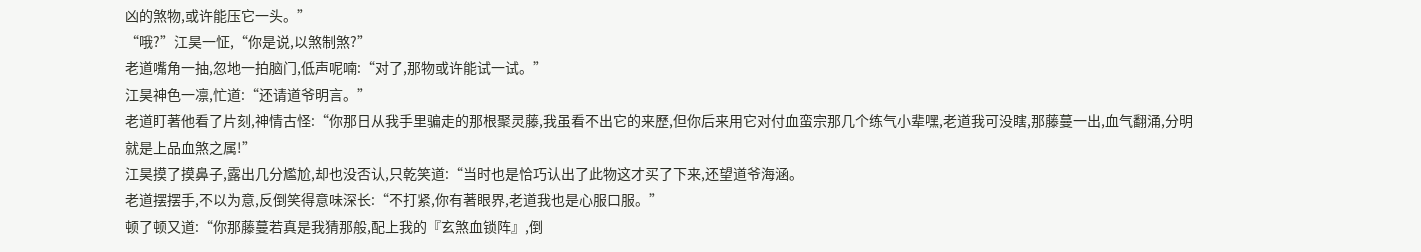凶的煞物,或许能压它一头。”
“哦?”江昊一怔,“你是说,以煞制煞?”
老道嘴角一抽,忽地一拍脑门,低声呢喃:“对了,那物或许能试一试。”
江昊神色一凛,忙道:“还请道爷明言。”
老道盯著他看了片刻,神情古怪:“你那日从我手里骗走的那根聚灵藤,我虽看不出它的来歷,但你后来用它对付血蛮宗那几个练气小辈嘿,老道我可没瞎,那藤蔓一出,血气翻涌,分明就是上品血煞之属!”
江昊摸了摸鼻子,露出几分尷尬,却也没否认,只乾笑道:“当时也是恰巧认出了此物这才买了下来,还望道爷海涵。
老道摆摆手,不以为意,反倒笑得意味深长:“不打紧,你有著眼界,老道我也是心服口服。”
顿了顿又道:“你那藤蔓若真是我猜那般,配上我的『玄煞血锁阵』,倒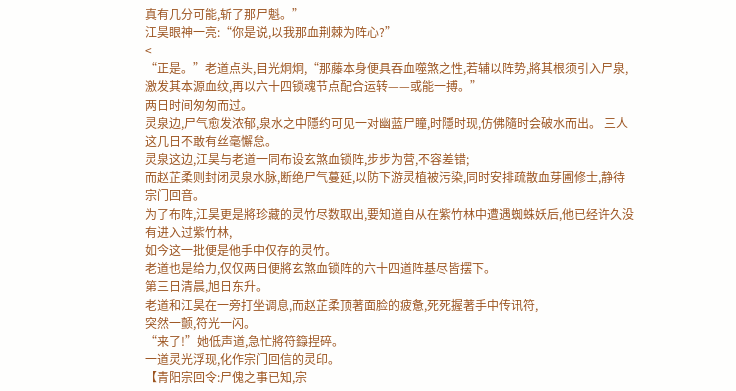真有几分可能,斩了那尸魁。”
江昊眼神一亮:“你是说,以我那血荆棘为阵心?”
<
“正是。”老道点头,目光炯炯,“那藤本身便具吞血噬煞之性,若辅以阵势,將其根须引入尸泉,激发其本源血纹,再以六十四锁魂节点配合运转——或能一搏。”
两日时间匆匆而过。
灵泉边,尸气愈发浓郁,泉水之中隱约可见一对幽蓝尸瞳,时隱时现,仿佛隨时会破水而出。 三人这几日不敢有丝毫懈怠。
灵泉这边,江昊与老道一同布设玄煞血锁阵,步步为营,不容差错;
而赵芷柔则封闭灵泉水脉,断绝尸气蔓延,以防下游灵植被污染,同时安排疏散血芽圃修士,静待宗门回音。
为了布阵,江昊更是將珍藏的灵竹尽数取出,要知道自从在紫竹林中遭遇蜘蛛妖后,他已经许久没有进入过紫竹林,
如今这一批便是他手中仅存的灵竹。
老道也是给力,仅仅两日便將玄煞血锁阵的六十四道阵基尽皆摆下。
第三日清晨,旭日东升。
老道和江昊在一旁打坐调息,而赵芷柔顶著面脸的疲惫,死死握著手中传讯符,
突然一颤,符光一闪。
“来了!”她低声道,急忙將符籙捏碎。
一道灵光浮现,化作宗门回信的灵印。
【青阳宗回令:尸傀之事已知,宗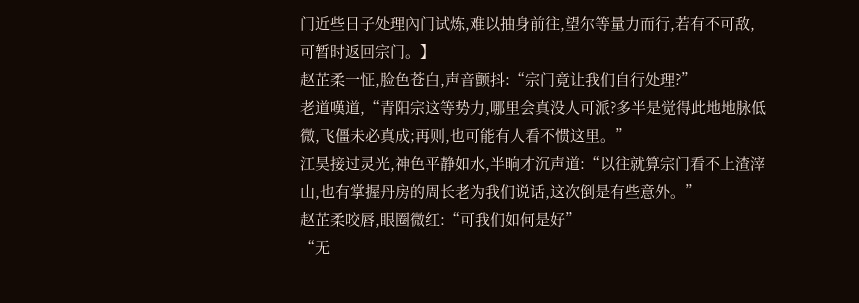门近些日子处理內门试炼,难以抽身前往,望尔等量力而行,若有不可敌,可暂时返回宗门。】
赵芷柔一怔,脸色苍白,声音颤抖:“宗门竟让我们自行处理?”
老道嘆道,“青阳宗这等势力,哪里会真没人可派?多半是觉得此地地脉低微,飞僵未必真成;再则,也可能有人看不惯这里。”
江昊接过灵光,神色平静如水,半晌才沉声道:“以往就算宗门看不上渣滓山,也有掌握丹房的周长老为我们说话,这次倒是有些意外。”
赵芷柔咬唇,眼圈微红:“可我们如何是好”
“无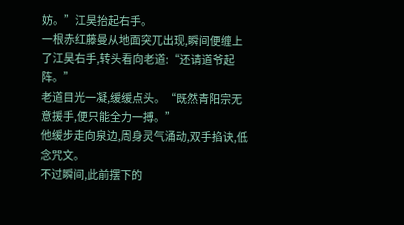妨。”江昊抬起右手。
一根赤红藤曼从地面突兀出现,瞬间便缠上了江昊右手,转头看向老道:“还请道爷起阵。”
老道目光一凝,缓缓点头。“既然青阳宗无意援手,便只能全力一搏。”
他缓步走向泉边,周身灵气涌动,双手掐诀,低念咒文。
不过瞬间,此前摆下的